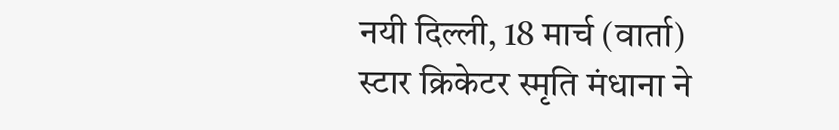नयी दिल्ली, 18 मार्च (वार्ता) स्टार क्रिकेटर स्मृति मंधाना ने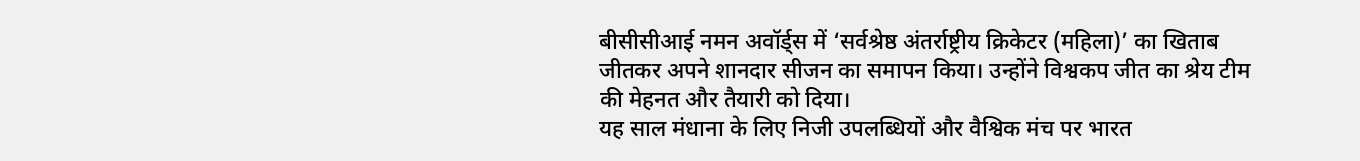बीसीसीआई नमन अवॉर्ड्स में ‘सर्वश्रेष्ठ अंतर्राष्ट्रीय क्रिकेटर (महिला)’ का खिताब जीतकर अपने शानदार सीजन का समापन किया। उन्होंने विश्वकप जीत का श्रेय टीम की मेहनत और तैयारी को दिया।
यह साल मंधाना के लिए निजी उपलब्धियों और वैश्विक मंच पर भारत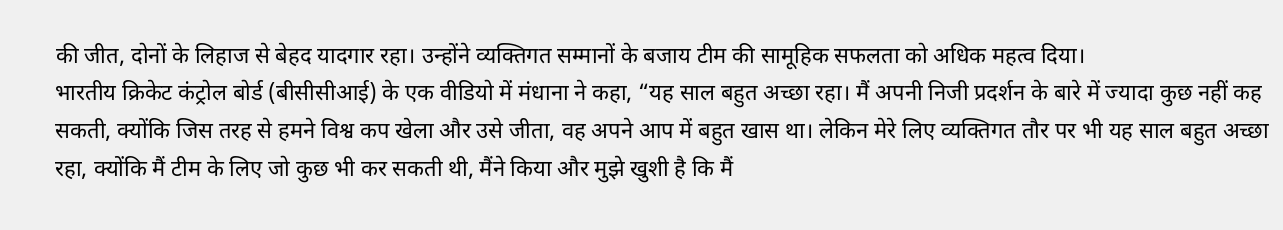की जीत, दोनों के लिहाज से बेहद यादगार रहा। उन्होंने व्यक्तिगत सम्मानों के बजाय टीम की सामूहिक सफलता को अधिक महत्व दिया।
भारतीय क्रिकेट कंट्रोल बोर्ड (बीसीसीआई) के एक वीडियो में मंधाना ने कहा, “यह साल बहुत अच्छा रहा। मैं अपनी निजी प्रदर्शन के बारे में ज्यादा कुछ नहीं कह सकती, क्योंकि जिस तरह से हमने विश्व कप खेला और उसे जीता, वह अपने आप में बहुत खास था। लेकिन मेरे लिए व्यक्तिगत तौर पर भी यह साल बहुत अच्छा रहा, क्योंकि मैं टीम के लिए जो कुछ भी कर सकती थी, मैंने किया और मुझे खुशी है कि मैं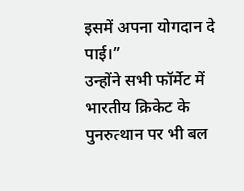इसमें अपना योगदान दे पाई।”
उन्होंने सभी फॉर्मेट में भारतीय क्रिकेट के पुनरुत्थान पर भी बल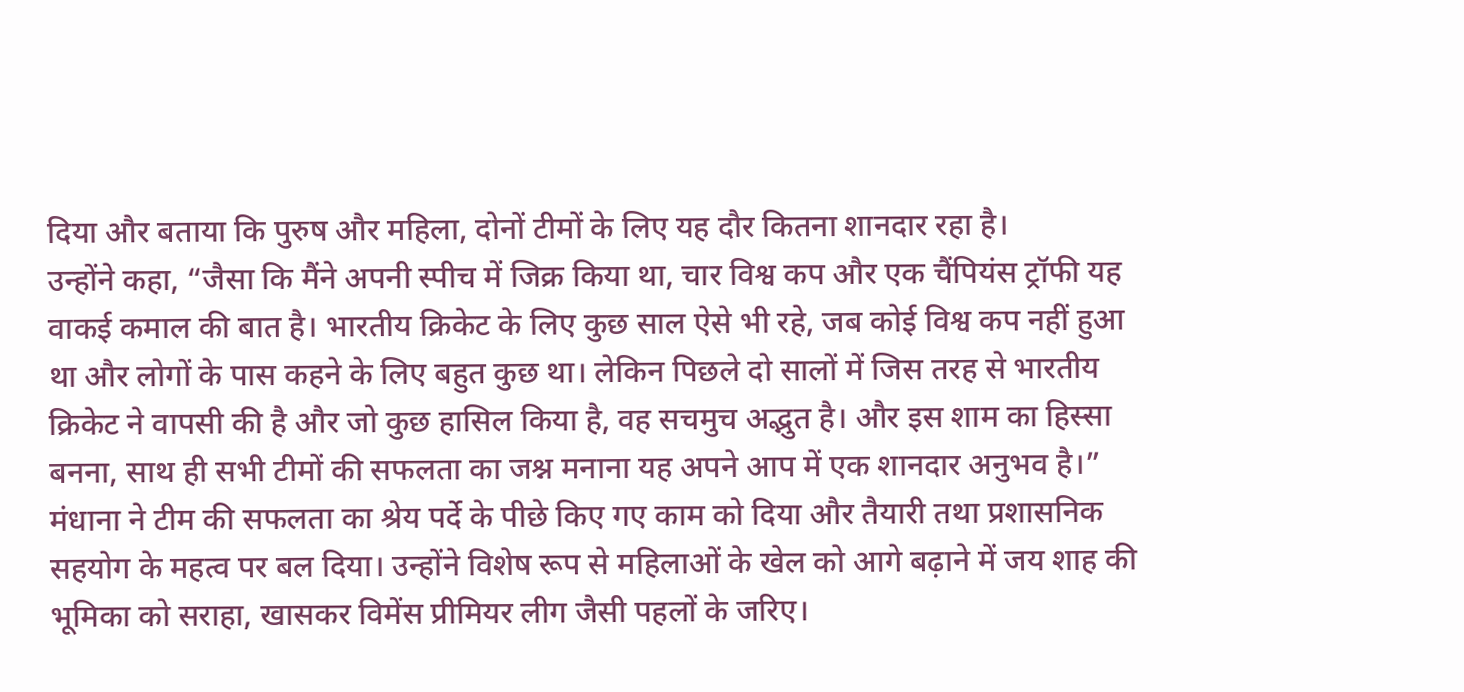दिया और बताया कि पुरुष और महिला, दोनों टीमों के लिए यह दौर कितना शानदार रहा है।
उन्होंने कहा, “जैसा कि मैंने अपनी स्पीच में जिक्र किया था, चार विश्व कप और एक चैंपियंस ट्रॉफी यह वाकई कमाल की बात है। भारतीय क्रिकेट के लिए कुछ साल ऐसे भी रहे, जब कोई विश्व कप नहीं हुआ था और लोगों के पास कहने के लिए बहुत कुछ था। लेकिन पिछले दो सालों में जिस तरह से भारतीय क्रिकेट ने वापसी की है और जो कुछ हासिल किया है, वह सचमुच अद्भुत है। और इस शाम का हिस्सा बनना, साथ ही सभी टीमों की सफलता का जश्न मनाना यह अपने आप में एक शानदार अनुभव है।”
मंधाना ने टीम की सफलता का श्रेय पर्दे के पीछे किए गए काम को दिया और तैयारी तथा प्रशासनिक सहयोग के महत्व पर बल दिया। उन्होंने विशेष रूप से महिलाओं के खेल को आगे बढ़ाने में जय शाह की भूमिका को सराहा, खासकर विमेंस प्रीमियर लीग जैसी पहलों के जरिए।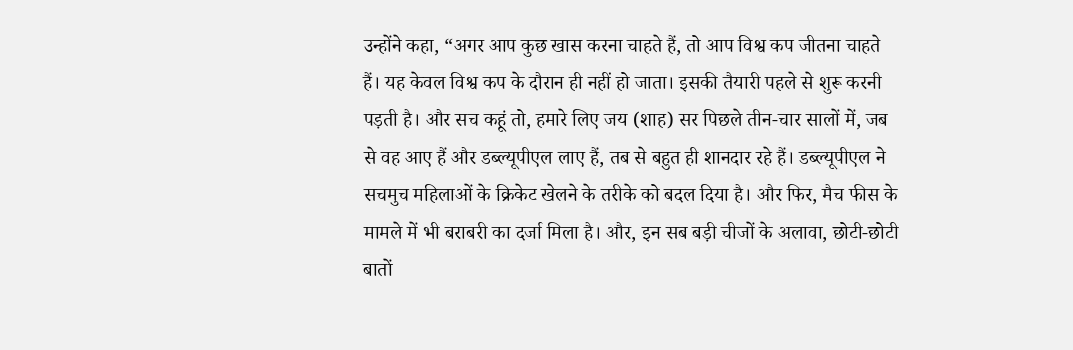उन्होंने कहा, “अगर आप कुछ खास करना चाहते हैं, तो आप विश्व कप जीतना चाहते हैं। यह केवल विश्व कप के दौरान ही नहीं हो जाता। इसकी तैयारी पहले से शुरू करनी पड़ती है। और सच कहूं तो, हमारे लिए जय (शाह) सर पिछले तीन-चार सालों में, जब से वह आए हैं और डब्ल्यूपीएल लाए हैं, तब से बहुत ही शानदार रहे हैं। डब्ल्यूपीएल ने सचमुच महिलाओं के क्रिकेट खेलने के तरीके को बदल दिया है। और फिर, मैच फीस के मामले में भी बराबरी का दर्जा मिला है। और, इन सब बड़ी चीजों के अलावा, छोटी-छोटी बातों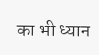का भी ध्यान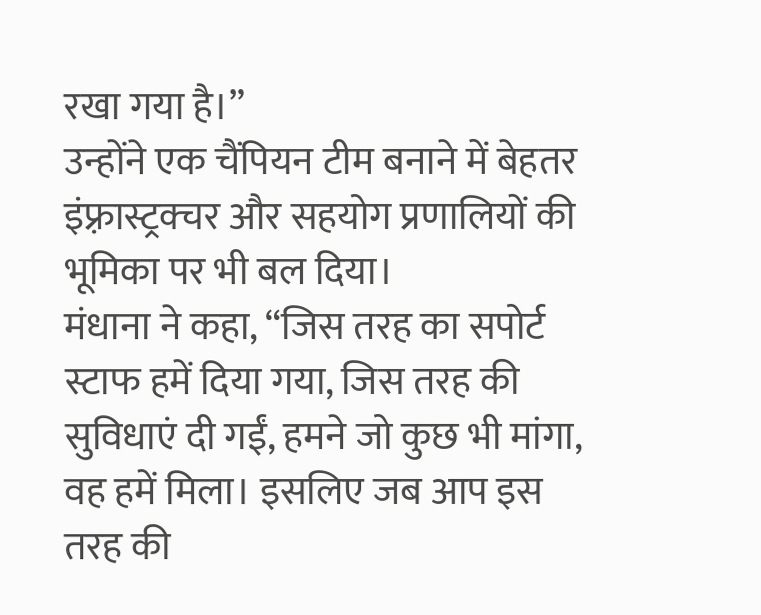रखा गया है।”
उन्होंने एक चैंपियन टीम बनाने में बेहतर इंफ़्रास्ट्रक्चर और सहयोग प्रणालियों की भूमिका पर भी बल दिया।
मंधाना ने कहा, “जिस तरह का सपोर्ट स्टाफ हमें दिया गया, जिस तरह की सुविधाएं दी गईं, हमने जो कुछ भी मांगा, वह हमें मिला। इसलिए जब आप इस तरह की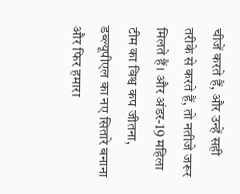चीजें करते हैं, और उन्हें सही तरीके से करते हैं, तो नतीजे जरूर मिलते हैं। और अंडर-19 महिला टीम का विश्व कप जीतना, डब्ल्यूपीएल का नए सितारे बनाना और फिर हमारा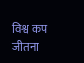विश्व कप जीतना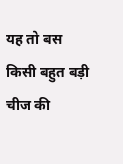यह तो बस किसी बहुत बड़ी चीज की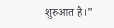शुरुआत है।”